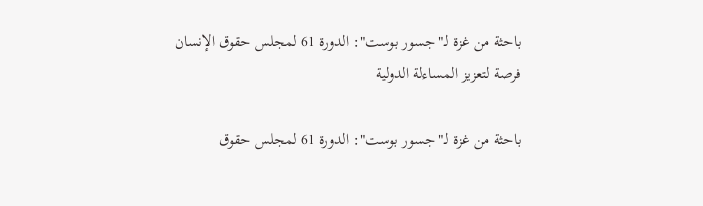باحثة من غزة لـ"جسور بوست": الدورة 61 لمجلس حقوق الإنسان فرصة لتعزيز المساءلة الدولية

باحثة من غزة لـ"جسور بوست": الدورة 61 لمجلس حقوق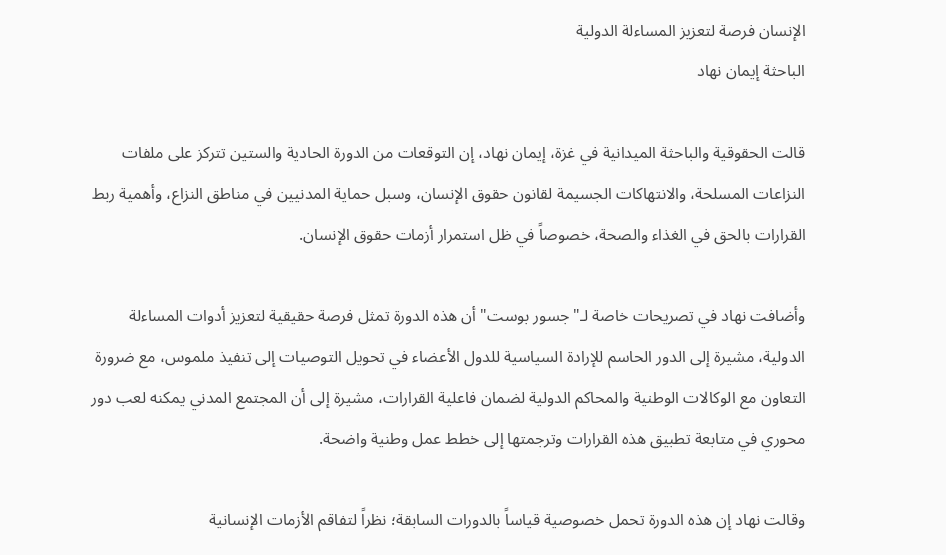الإنسان فرصة لتعزيز المساءلة الدولية
الباحثة إيمان نهاد

قالت الحقوقية والباحثة الميدانية في غزة، إيمان نهاد، إن التوقعات من الدورة الحادية والستين تتركز على ملفات النزاعات المسلحة، والانتهاكات الجسيمة لقانون حقوق الإنسان، وسبل حماية المدنيين في مناطق النزاع، وأهمية ربط القرارات بالحق في الغذاء والصحة، خصوصاً في ظل استمرار أزمات حقوق الإنسان.

وأضافت نهاد في تصريحات خاصة لـ"جسور بوست" أن هذه الدورة تمثل فرصة حقيقية لتعزيز أدوات المساءلة الدولية، مشيرة إلى الدور الحاسم للإرادة السياسية للدول الأعضاء في تحويل التوصيات إلى تنفيذ ملموس، مع ضرورة التعاون مع الوكالات الوطنية والمحاكم الدولية لضمان فاعلية القرارات، مشيرة إلى أن المجتمع المدني يمكنه لعب دور محوري في متابعة تطبيق هذه القرارات وترجمتها إلى خطط عمل وطنية واضحة.

وقالت نهاد إن هذه الدورة تحمل خصوصية قياساً بالدورات السابقة؛ نظراً لتفاقم الأزمات الإنسانية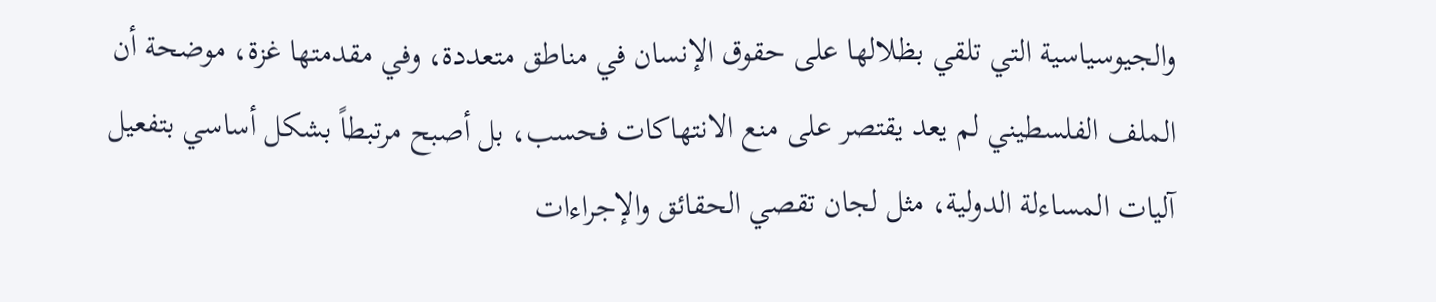والجيوسياسية التي تلقي بظلالها على حقوق الإنسان في مناطق متعددة، وفي مقدمتها غزة، موضحة أن الملف الفلسطيني لم يعد يقتصر على منع الانتهاكات فحسب، بل أصبح مرتبطاً بشكل أساسي بتفعيل آليات المساءلة الدولية، مثل لجان تقصي الحقائق والإجراءات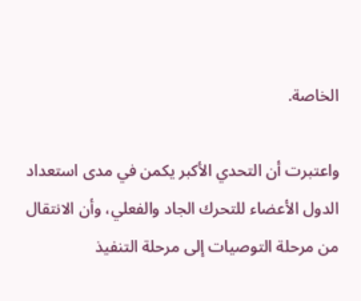الخاصة.

واعتبرت أن التحدي الأكبر يكمن في مدى استعداد الدول الأعضاء للتحرك الجاد والفعلي، وأن الانتقال من مرحلة التوصيات إلى مرحلة التنفيذ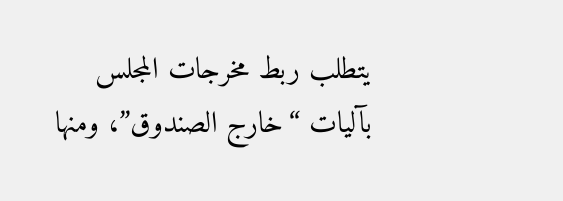يتطلب ربط مخرجات المجلس بآليات “خارج الصندوق”، ومنها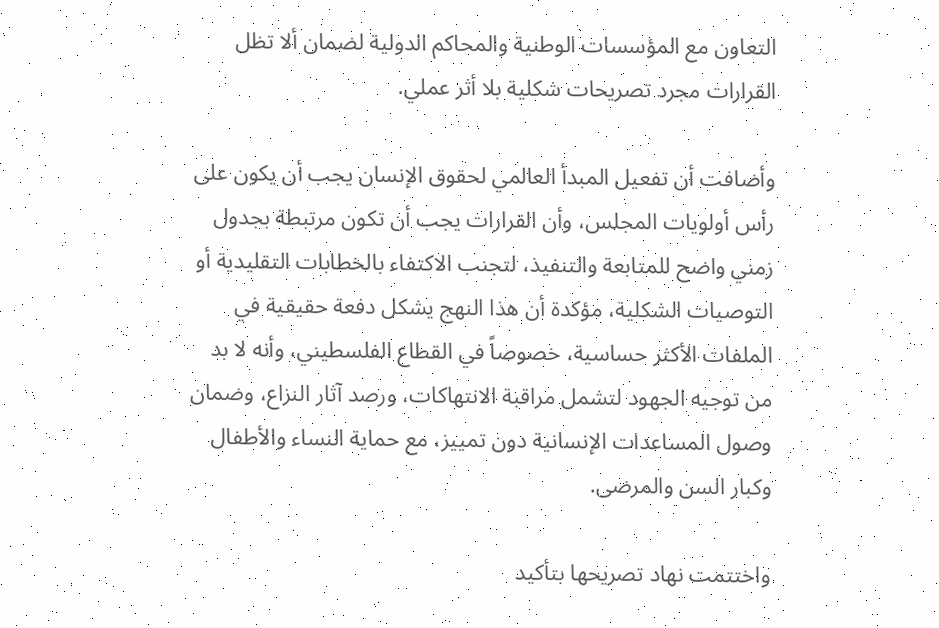التعاون مع المؤسسات الوطنية والمحاكم الدولية لضمان ألا تظل القرارات مجرد تصريحات شكلية بلا أثر عملي.

وأضافت أن تفعيل المبدأ العالمي لحقوق الإنسان يجب أن يكون على رأس أولويات المجلس، وأن القرارات يجب أن تكون مرتبطة بجدول زمني واضح للمتابعة والتنفيذ، لتجنب الاكتفاء بالخطابات التقليدية أو التوصيات الشكلية، مؤكدة أن هذا النهج يشكل دفعة حقيقية في الملفات الأكثر حساسية، خصوصاً في القطاع الفلسطيني، وأنه لا بد من توجيه الجهود لتشمل مراقبة الانتهاكات، ورصد آثار النزاع، وضمان وصول المساعدات الإنسانية دون تمييز، مع حماية النساء والأطفال وكبار السن والمرضى.

واختتمت نهاد تصريحها بتأكيد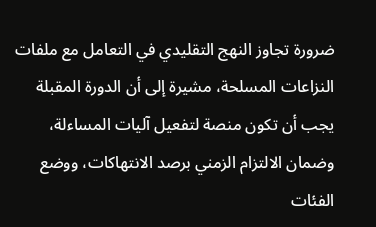ضرورة تجاوز النهج التقليدي في التعامل مع ملفات النزاعات المسلحة، مشيرة إلى أن الدورة المقبلة يجب أن تكون منصة لتفعيل آليات المساءلة، وضمان الالتزام الزمني برصد الانتهاكات، ووضع الفئات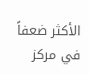الأكثر ضعفاً في مركز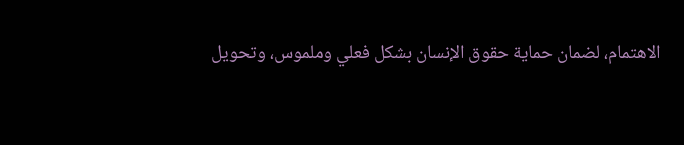الاهتمام، لضمان حماية حقوق الإنسان بشكل فعلي وملموس، وتحويل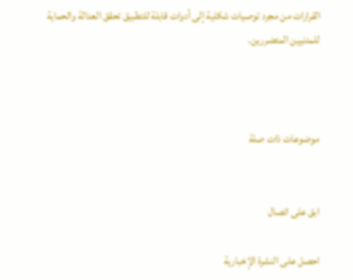القرارات من مجرد توصيات شكلية إلى أدوات قابلة للتطبيق تحقق العدالة والحماية للمدنيين المتضررين.



موضوعات ذات صلة


ابق على اتصال

احصل على النشرة الإخبارية